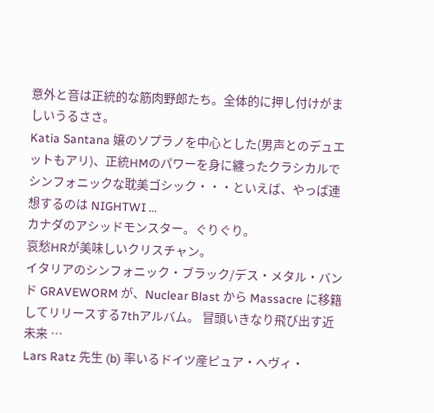意外と音は正統的な筋肉野郎たち。全体的に押し付けがましいうるささ。
Katia Santana 嬢のソプラノを中心とした(男声とのデュエットもアリ)、正統HMのパワーを身に纏ったクラシカルでシンフォニックな耽美ゴシック・・・といえば、やっぱ連想するのは NIGHTWI …
カナダのアシッドモンスター。ぐりぐり。
哀愁HRが美味しいクリスチャン。
イタリアのシンフォニック・ブラック/デス・メタル・バンド GRAVEWORM が、Nuclear Blast から Massacre に移籍してリリースする7thアルバム。 冒頭いきなり飛び出す近未来 …
Lars Ratz 先生 (b) 率いるドイツ産ピュア・へヴィ・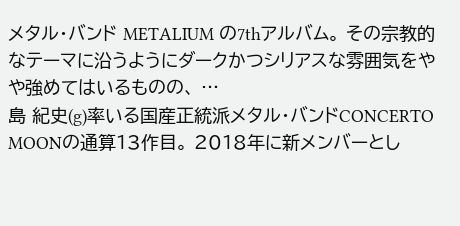メタル・バンド METALIUM の7thアルバム。 その宗教的なテーマに沿うようにダークかつシリアスな雰囲気をやや強めてはいるものの、 …
島 紀史(g)率いる国産正統派メタル・バンドCONCERTO MOONの通算13作目。 2018年に新メンバーとし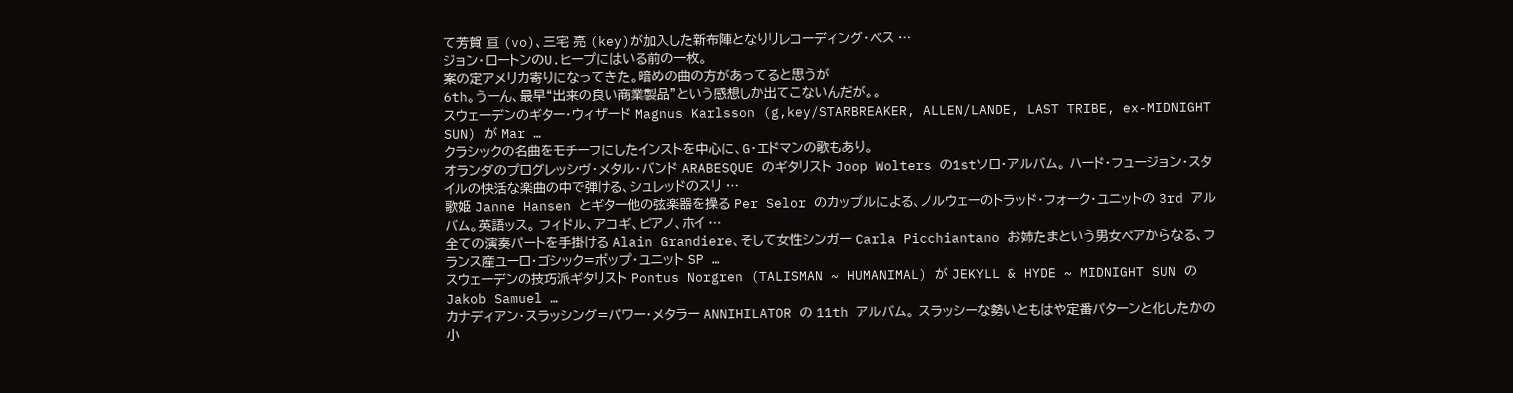て芳賀 亘 (vo)、三宅 亮 (key)が加入した新布陣となりリレコーディング・ベス …
ジョン・ロートンのU.ヒープにはいる前の一枚。
案の定アメリカ寄りになってきた。暗めの曲の方があってると思うが
6th。うーん、最早“出来の良い商業製品”という感想しか出てこないんだが。。
スウェーデンのギター・ウィザード Magnus Karlsson (g,key/STARBREAKER, ALLEN/LANDE, LAST TRIBE, ex-MIDNIGHT SUN) が Mar …
クラシックの名曲をモチーフにしたインストを中心に、G・エドマンの歌もあり。
オランダのプログレッシヴ・メタル・バンド ARABESQUE のギタリスト Joop Wolters の1stソロ・アルバム。 ハード・フュージョン・スタイルの快活な楽曲の中で弾ける、シュレッドのスリ …
歌姫 Janne Hansen とギター他の弦楽器を操る Per Selor のカップルによる、ノルウェーのトラッド・フォーク・ユニットの 3rd アルバム。英語ッス。 フィドル、アコギ、ピアノ、ホイ …
全ての演奏パートを手掛ける Alain Grandiere、そして女性シンガー Carla Picchiantano お姉たまという男女ペアからなる、フランス産ユーロ・ゴシック=ポップ・ユニット SP …
スウェーデンの技巧派ギタリスト Pontus Norgren (TALISMAN ~ HUMANIMAL) が JEKYLL & HYDE ~ MIDNIGHT SUN の Jakob Samuel …
カナディアン・スラッシング=パワー・メタラー ANNIHILATOR の 11th アルバム。 スラッシーな勢いともはや定番パターンと化したかの小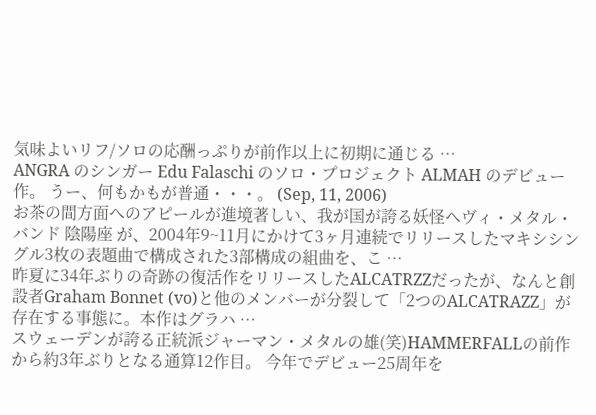気味よいリフ/ソロの応酬っぷりが前作以上に初期に通じる …
ANGRA のシンガー Edu Falaschi のソロ・プロジェクト ALMAH のデビュー作。 うー、何もかもが普通・・・。 (Sep, 11, 2006)
お茶の間方面へのアピールが進境著しい、我が国が誇る妖怪ヘヴィ・メタル・バンド 陰陽座 が、2004年9~11月にかけて3ヶ月連続でリリースしたマキシシングル3枚の表題曲で構成された3部構成の組曲を、こ …
昨夏に34年ぶりの奇跡の復活作をリリースしたALCATRZZだったが、なんと創設者Graham Bonnet (vo)と他のメンバーが分裂して「2つのALCATRAZZ」が存在する事態に。本作はグラハ …
スウェーデンが誇る正統派ジャーマン・メタルの雄(笑)HAMMERFALLの前作から約3年ぶりとなる通算12作目。 今年でデビュー25周年を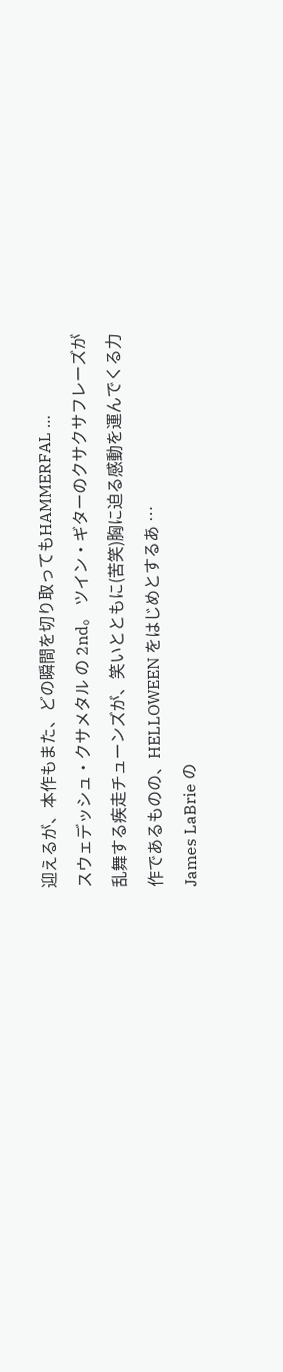迎えるが、本作もまた、どの瞬間を切り取ってもHAMMERFAL …
スウェデッシュ・クサメタル の 2nd。 ツイン・ギターのクサクサフレーズが乱舞する疾走チューンズが、笑いとともに(苦笑)胸に迫る感動を運んでくる力作であるものの、HELLOWEEN をはじめとするあ …
James LaBrie の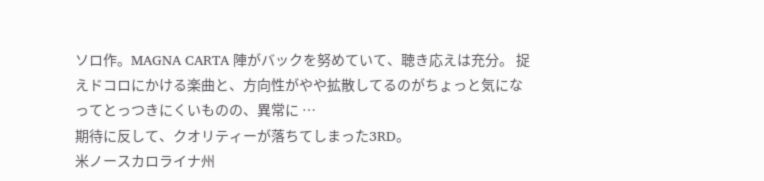ソロ作。MAGNA CARTA 陣がバックを努めていて、聴き応えは充分。 捉えドコロにかける楽曲と、方向性がやや拡散してるのがちょっと気になってとっつきにくいものの、異常に …
期待に反して、クオリティーが落ちてしまった3RD。
米ノースカロライナ州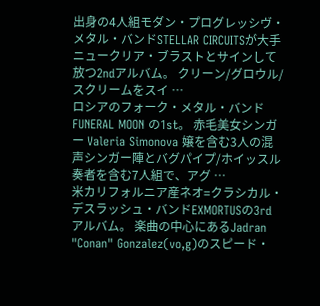出身の4人組モダン・プログレッシヴ・メタル・バンドSTELLAR CIRCUITSが大手ニュークリア・ブラストとサインして放つ2ndアルバム。 クリーン/グロウル/スクリームをスイ …
ロシアのフォーク・メタル・バンド FUNERAL MOON の1st。 赤毛美女シンガー Valeria Simonova 嬢を含む3人の混声シンガー陣とバグパイプ/ホイッスル奏者を含む7人組で、アグ …
米カリフォルニア産ネオ=クラシカル・デスラッシュ・バンドEXMORTUSの3rdアルバム。 楽曲の中心にあるJadran "Conan" Gonzalez(vo,g)のスピード・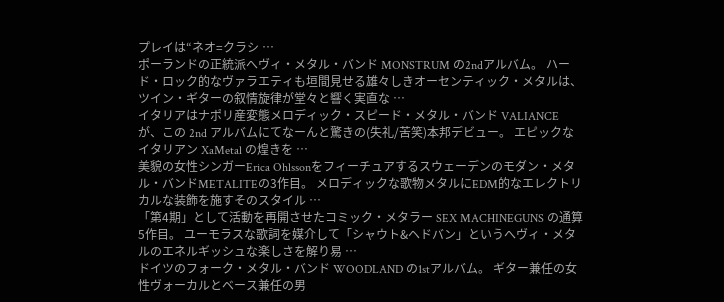プレイは“ネオ=クラシ …
ポーランドの正統派へヴィ・メタル・バンド MONSTRUM の2ndアルバム。 ハード・ロック的なヴァラエティも垣間見せる雄々しきオーセンティック・メタルは、ツイン・ギターの叙情旋律が堂々と響く実直な …
イタリアはナポリ産変態メロディック・スピード・メタル・バンド VALIANCE が、この 2nd アルバムにてなーんと驚きの(失礼/苦笑)本邦デビュー。 エピックなイタリアン XaMetal の煌きを …
美貌の女性シンガーErica Ohlssonをフィーチュアするスウェーデンのモダン・メタル・バンドMETALITEの3作目。 メロディックな歌物メタルにEDM的なエレクトリカルな装飾を施すそのスタイル …
「第4期」として活動を再開させたコミック・メタラー SEX MACHINEGUNS の通算5作目。 ユーモラスな歌詞を媒介して「シャウト&ヘドバン」というへヴィ・メタルのエネルギッシュな楽しさを解り易 …
ドイツのフォーク・メタル・バンド WOODLAND の1stアルバム。 ギター兼任の女性ヴォーカルとベース兼任の男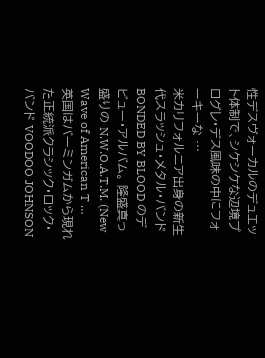性デスヴォーカルのデュエット体制で、シケシケな辺境プログレ・デス風味の中にフォーキーな …
米カリフォルニア出身の新生代スラッシュ・メタル・バンド BONDED BY BLOOD のデビュー・アルバム。 隆盛真っ盛りの N.W.O.A.T.M. (New Wave of American T …
英国はバーミンガムから現れた正統派クラシック・ロック・バンド VOODOO JOHNSON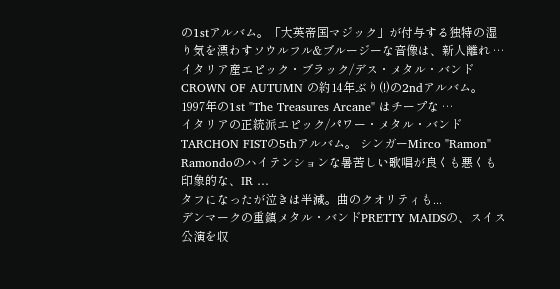の1stアルバム。「大英帝国マジック」が付与する独特の湿り気を漂わすソウルフル&ブルージーな音像は、新人離れ …
イタリア産エピック・ブラック/デス・メタル・バンド CROWN OF AUTUMN の約14年ぶり(!)の2ndアルバム。 1997年の1st "The Treasures Arcane" はチープな …
イタリアの正統派エピック/パワー・メタル・バンドTARCHON FISTの5thアルバム。 シンガーMirco "Ramon" Ramondoのハイテンションな暑苦しい歌唱が良くも悪くも印象的な、IR …
タフになったが泣きは半減。曲のクオリティも...
デンマークの重鎮メタル・バンドPRETTY MAIDSの、スイス公演を収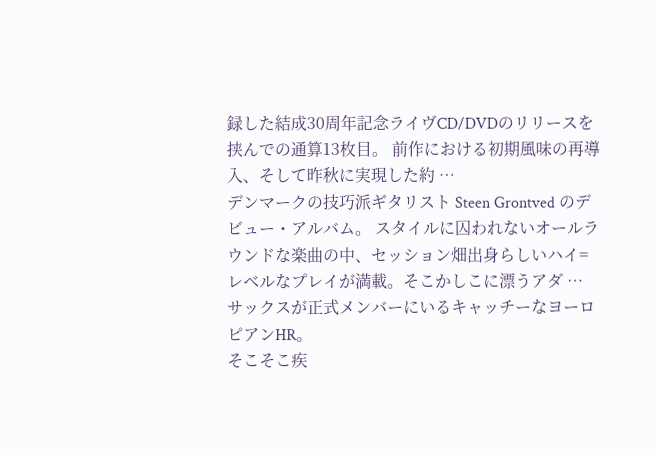録した結成30周年記念ライヴCD/DVDのリリースを挟んでの通算13枚目。 前作における初期風味の再導入、そして昨秋に実現した約 …
デンマークの技巧派ギタリスト Steen Grontved のデビュー・アルバム。 スタイルに囚われないオールラウンドな楽曲の中、セッション畑出身らしいハイ=レベルなプレイが満載。そこかしこに漂うアダ …
サックスが正式メンバーにいるキャッチーなヨーロピアンHR。
そこそこ疾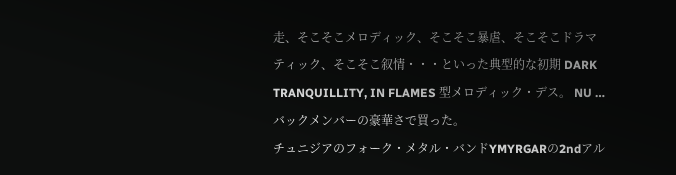走、そこそこメロディック、そこそこ暴虐、そこそこドラマティック、そこそこ叙情・・・といった典型的な初期 DARK TRANQUILLITY, IN FLAMES 型メロディック・デス。 NU …
バックメンバーの豪華さで買った。
チュニジアのフォーク・メタル・バンドYMYRGARの2ndアル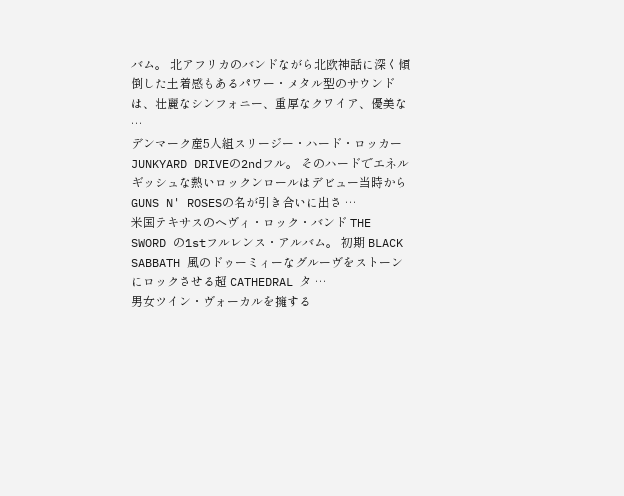バム。 北アフリカのバンドながら北欧神話に深く傾倒した土着感もあるパワー・メタル型のサウンドは、壮麗なシンフォニー、重厚なクワイア、優美な …
デンマーク産5人組スリージー・ハード・ロッカーJUNKYARD DRIVEの2ndフル。 そのハードでエネルギッシュな熱いロックンロールはデビュー当時からGUNS N' ROSESの名が引き合いに出さ …
米国テキサスのヘヴィ・ロック・バンド THE SWORD の1stフルレンス・アルバム。 初期 BLACK SABBATH 風のドゥーミィーなグルーヴをストーンにロックさせる超 CATHEDRAL タ …
男女ツイン・ヴォーカルを擁する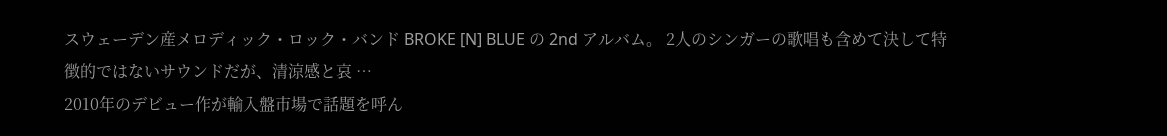スウェーデン産メロディック・ロック・バンド BROKE [N] BLUE の 2nd アルバム。 2人のシンガーの歌唱も含めて決して特徴的ではないサウンドだが、清涼感と哀 …
2010年のデビュー作が輸入盤市場で話題を呼ん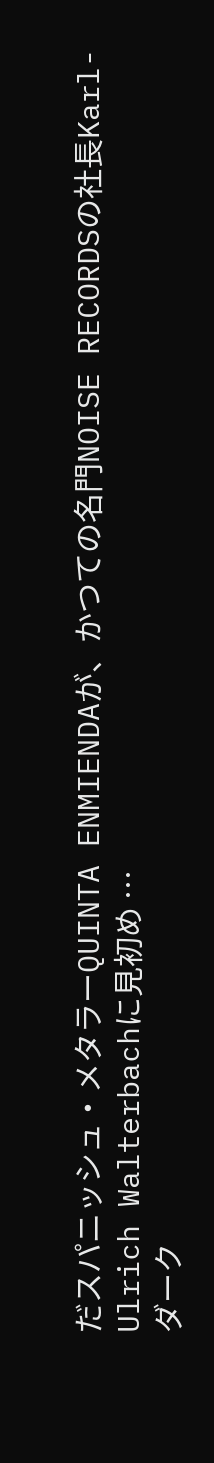だスパニッシュ・メタラーQUINTA ENMIENDAが、かつての名門NOISE RECORDSの社長Karl-Ulrich Walterbachに見初め …
ダーク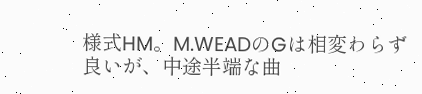様式HM。M.WEADのGは相変わらず良いが、中途半端な曲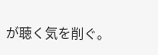が聴く気を削ぐ。